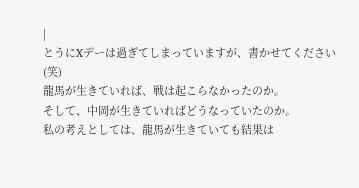|
とうにXデーは過ぎてしまっていますが、書かせてください(笑)
龍馬が生きていれば、戦は起こらなかったのか。
そして、中岡が生きていればどうなっていたのか。
私の考えとしては、龍馬が生きていても結果は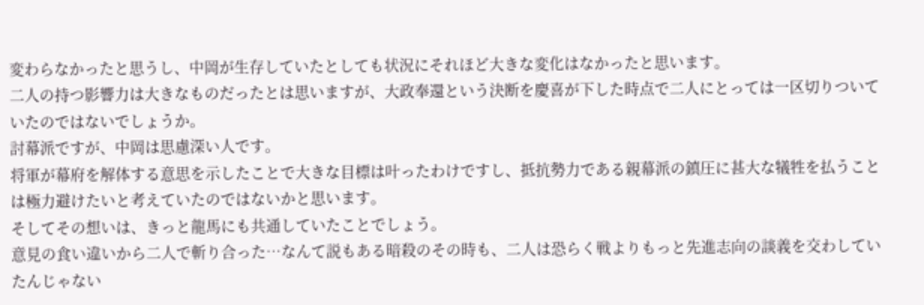変わらなかったと思うし、中岡が生存していたとしても状況にそれほど大きな変化はなかったと思います。
二人の持つ影響力は大きなものだったとは思いますが、大政奉還という決断を慶喜が下した時点で二人にとっては一区切りついていたのではないでしょうか。
討幕派ですが、中岡は思慮深い人です。
将軍が幕府を解体する意思を示したことで大きな目標は叶ったわけですし、抵抗勢力である親幕派の鎮圧に甚大な犠牲を払うことは極力避けたいと考えていたのではないかと思います。
そしてその想いは、きっと龍馬にも共通していたことでしょう。
意見の食い違いから二人で斬り合った…なんて説もある暗殺のその時も、二人は恐らく戦よりもっと先進志向の談義を交わしていたんじゃない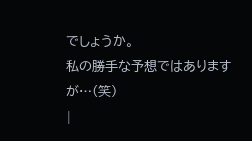でしょうか。
私の勝手な予想ではありますが…(笑)
|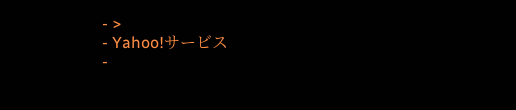- >
- Yahoo!サービス
-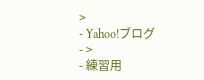>
- Yahoo!ブログ
- >
- 練習用